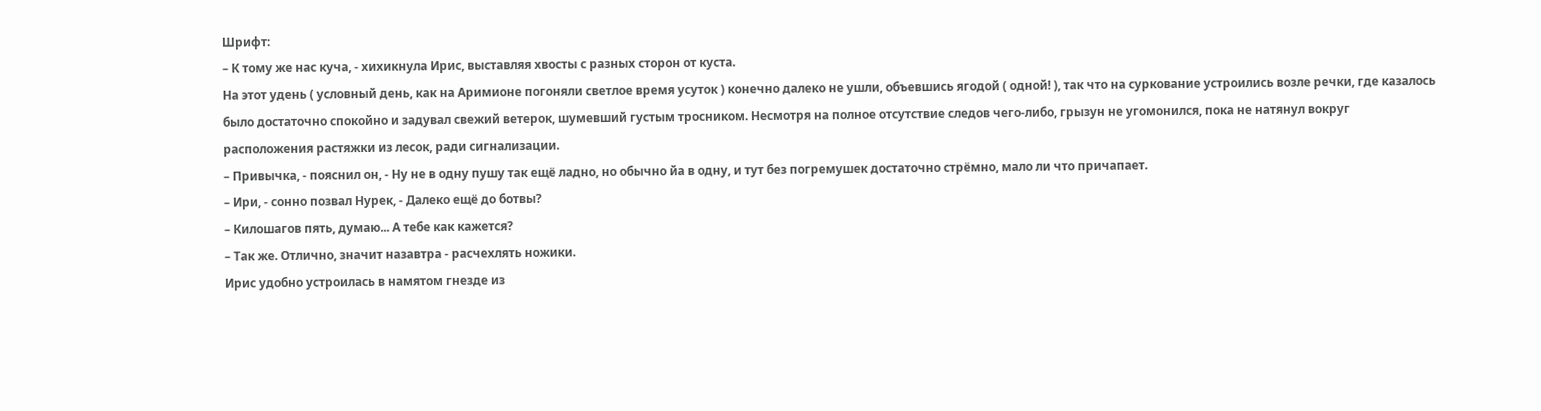Шрифт:
– К тому же нас куча, - хихикнула Ирис, выставляя хвосты с разных сторон от куста.
На этот удень ( условный день, как на Аримионе погоняли светлое время усуток ) конечно далеко не ушли, объевшись ягодой ( одной! ), так что на суркование устроились возле речки, где казалось было достаточно спокойно и задувал свежий ветерок, шумевший густым тросником. Несмотря на полное отсутствие следов чего-либо, грызун не угомонился, пока не натянул вокруг расположения растяжки из лесок, ради сигнализации.
– Привычка, - пояснил он, - Ну не в одну пушу так ещё ладно, но обычно йа в одну, и тут без погремушек достаточно стрёмно, мало ли что причапает.
– Ири, - сонно позвал Нурек, - Далеко ещё до ботвы?
– Килошагов пять, думаю... А тебе как кажется?
– Так же. Отлично, значит назавтра - расчехлять ножики.
Ирис удобно устроилась в намятом гнезде из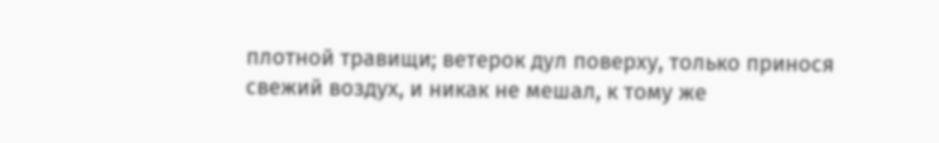плотной травищи; ветерок дул поверху, только принося свежий воздух, и никак не мешал, к тому же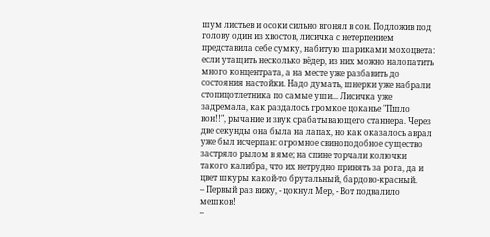шум листьев и осоки сильно вгонял в сон. Подложив под голову один из хвостов, лисичка с нетерпением представила себе сумку, набитую шариками мохоцвета: если утащить несколько вёдер, из них можно налопатить много концентрата, а на месте уже разбавить до состояния настойки. Надо думать, шнерки уже набрали стопицотлетника по самые уши... Лисичка уже задремала, как раздалось громкое цоканье "Пшло вон!!", рычание и звук срабатывающего станнера. Через две секунды она была на лапах, но как оказалось аврал уже был исчерпан: огромное свиноподобное существо застряло рылом в яме; на спине торчали колючки такого калибра, что их нетрудно принять за рога, да и цвет шкуры какой-то брутальный, бардово-красный.
– Первый раз вижу, - цокнул Мер, - Вот подвалило мешков!
–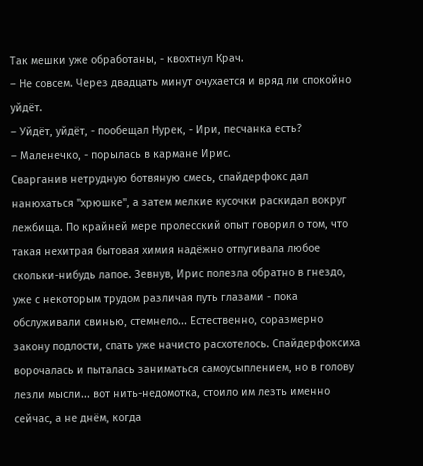Так мешки уже обработаны, - квохтнул Крач.
– Не совсем. Через двадцать минут очухается и вряд ли спокойно уйдёт.
– Уйдёт, уйдёт, - пообещал Нурек, - Ири, песчанка есть?
– Маленечко, - порылась в кармане Ирис.
Сварганив нетрудную ботвяную смесь, спайдерфокс дал нанюхаться "хрюшке", а затем мелкие кусочки раскидал вокруг лежбища. По крайней мере пролесский опыт говорил о том, что такая нехитрая бытовая химия надёжно отпугивала любое скольки-нибудь лапое. Зевнув, Ирис полезла обратно в гнездо, уже с некоторым трудом различая путь глазами - пока обслуживали свинью, стемнело... Естественно, соразмерно закону подлости, спать уже начисто расхотелось. Спайдерфоксиха ворочалась и пыталась заниматься самоусыплением, но в голову лезли мысли... вот нить-недомотка, стоило им лезть именно сейчас, а не днём, когда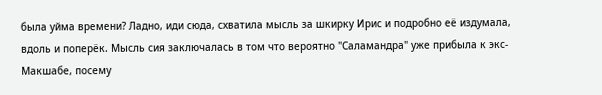была уйма времени? Ладно, иди сюда, схватила мысль за шкирку Ирис и подробно её издумала, вдоль и поперёк. Мысль сия заключалась в том что вероятно "Саламандра" уже прибыла к экс-Макшабе, посему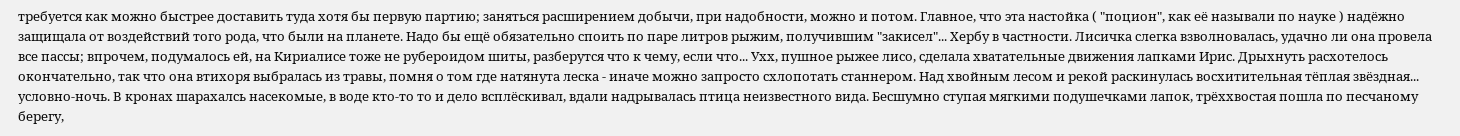требуется как можно быстрее доставить туда хотя бы первую партию; заняться расширением добычи, при надобности, можно и потом. Главное, что эта настойка ( "поцион", как её называли по науке ) надёжно защищала от воздействий того рода, что были на планете. Надо бы ещё обязательно споить по паре литров рыжим, получившим "закисел"... Хербу в частности. Лисичка слегка взволновалась, удачно ли она провела все пассы; впрочем, подумалось ей, на Кириалисе тоже не рубероидом шиты, разберутся что к чему, если что... Ухх, пушное рыжее лисо, сделала хватательные движения лапками Ирис. Дрыхнуть расхотелось окончательно, так что она втихоря выбралась из травы, помня о том где натянута леска - иначе можно запросто схлопотать станнером. Над хвойным лесом и рекой раскинулась восхитительная тёплая звёздная... условно-ночь. В кронах шарахалсь насекомые, в воде кто-то то и дело всплёскивал, вдали надрывалась птица неизвестного вида. Бесшумно ступая мягкими подушечками лапок, трёххвостая пошла по песчаному берегу,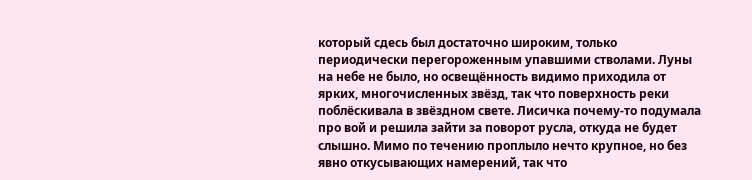который сдесь был достаточно широким, только периодически перегороженным упавшими стволами. Луны на небе не было, но освещённость видимо приходила от ярких, многочисленных звёзд, так что поверхность реки поблёскивала в звёздном свете. Лисичка почему-то подумала про вой и решила зайти за поворот русла, откуда не будет слышно. Мимо по течению проплыло нечто крупное, но без явно откусывающих намерений, так что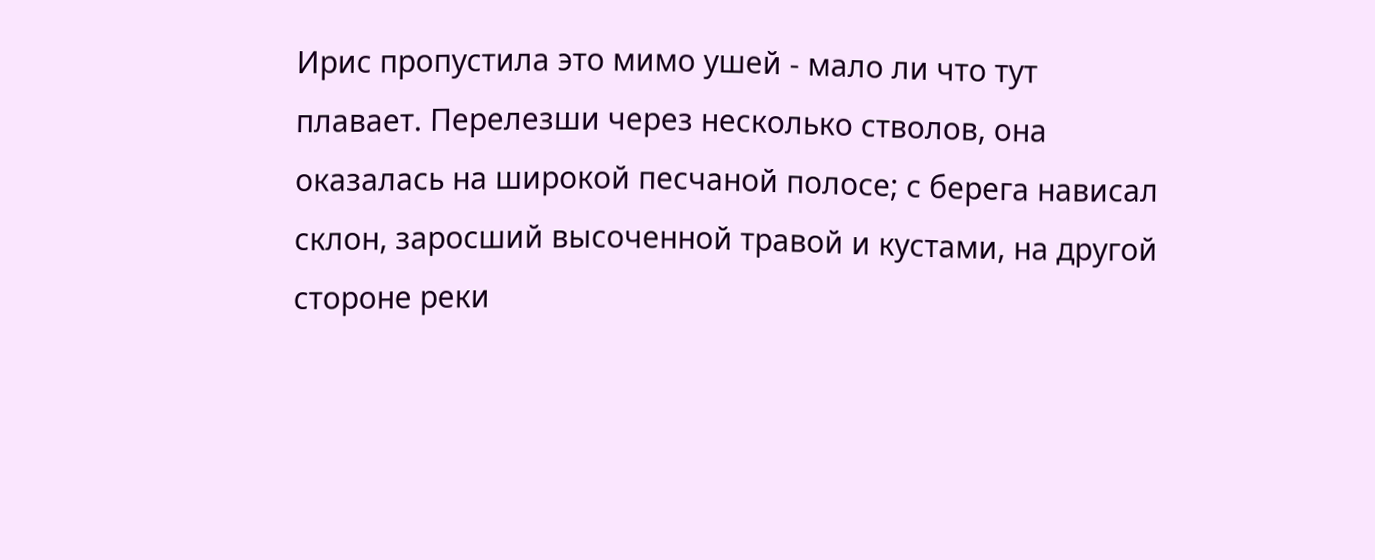Ирис пропустила это мимо ушей - мало ли что тут плавает. Перелезши через несколько стволов, она оказалась на широкой песчаной полосе; с берега нависал склон, заросший высоченной травой и кустами, на другой стороне реки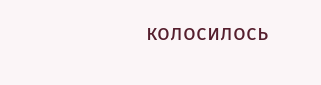колосилось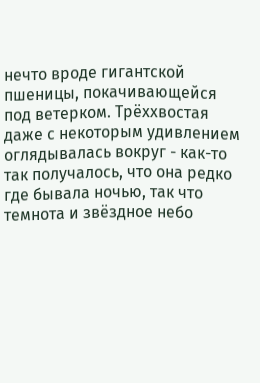нечто вроде гигантской пшеницы, покачивающейся под ветерком. Трёххвостая даже с некоторым удивлением оглядывалась вокруг - как-то так получалось, что она редко где бывала ночью, так что темнота и звёздное небо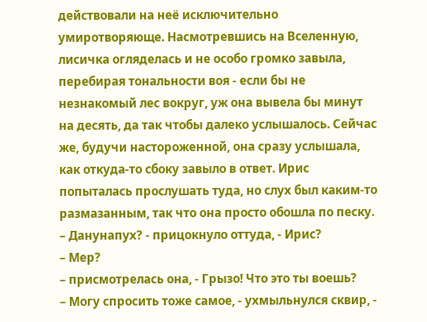действовали на неё исключительно умиротворяюще. Насмотревшись на Вселенную, лисичка огляделась и не особо громко завыла, перебирая тональности воя - если бы не незнакомый лес вокруг, уж она вывела бы минут на десять, да так чтобы далеко услышалось. Сейчас же, будучи настороженной, она сразу услышала, как откуда-то сбоку завыло в ответ. Ирис попыталась прослушать туда, но слух был каким-то размазанным, так что она просто обошла по песку.
– Данунапух? - прицокнуло оттуда, - Ирис?
– Мер?
– присмотрелась она, - Грызо! Что это ты воешь?
– Могу спросить тоже самое, - ухмыльнулся сквир, -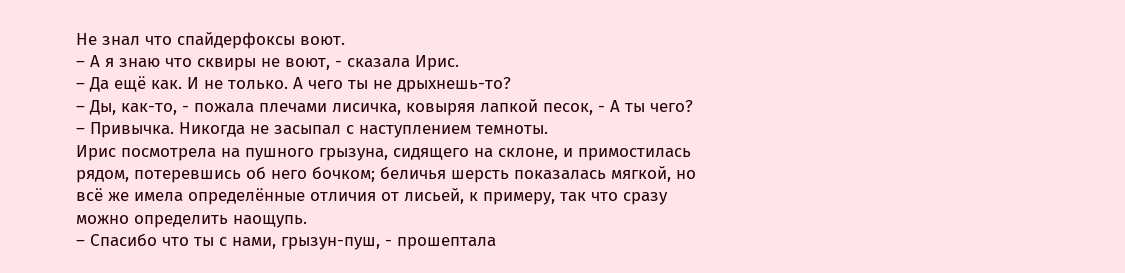Не знал что спайдерфоксы воют.
– А я знаю что сквиры не воют, - сказала Ирис.
– Да ещё как. И не только. А чего ты не дрыхнешь-то?
– Ды, как-то, - пожала плечами лисичка, ковыряя лапкой песок, - А ты чего?
– Привычка. Никогда не засыпал с наступлением темноты.
Ирис посмотрела на пушного грызуна, сидящего на склоне, и примостилась рядом, потеревшись об него бочком; беличья шерсть показалась мягкой, но всё же имела определённые отличия от лисьей, к примеру, так что сразу можно определить наощупь.
– Спасибо что ты с нами, грызун-пуш, - прошептала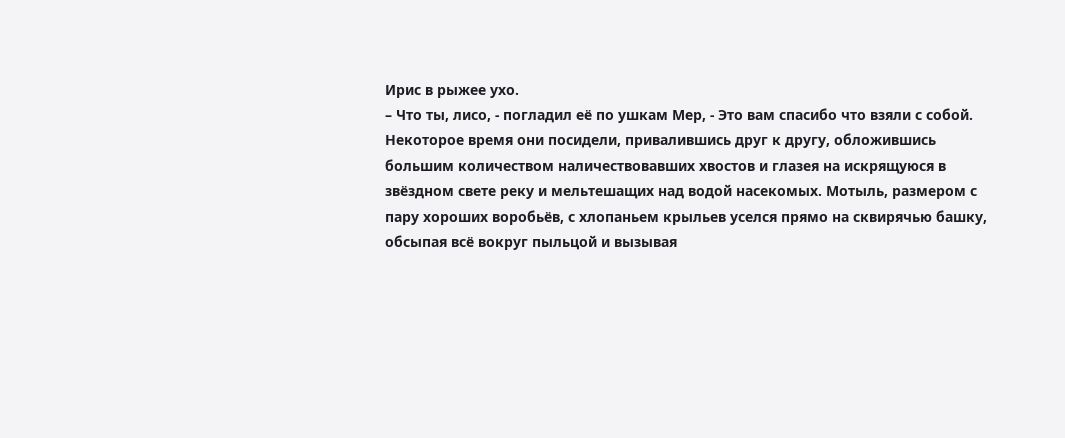Ирис в рыжее ухо.
– Что ты, лисо, - погладил её по ушкам Мер, - Это вам спасибо что взяли с собой.
Некоторое время они посидели, привалившись друг к другу, обложившись большим количеством наличествовавших хвостов и глазея на искрящуюся в звёздном свете реку и мельтешащих над водой насекомых. Мотыль, размером с пару хороших воробьёв, с хлопаньем крыльев уселся прямо на сквирячью башку, обсыпая всё вокруг пыльцой и вызывая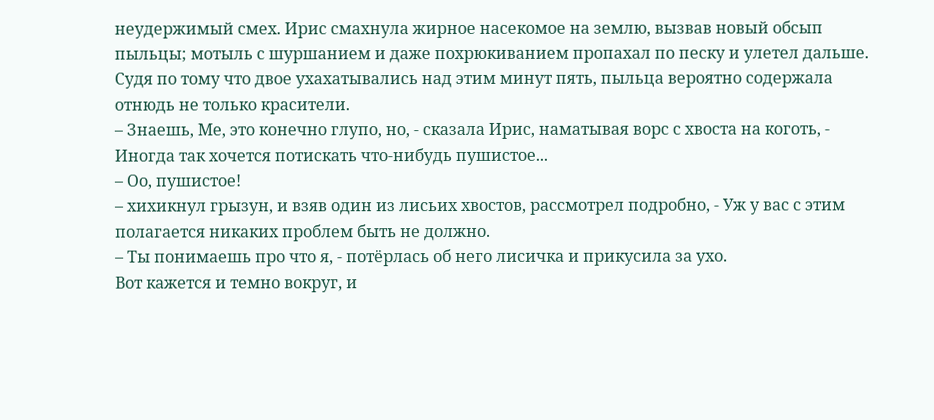неудержимый смех. Ирис смахнула жирное насекомое на землю, вызвав новый обсып пыльцы; мотыль с шуршанием и даже похрюкиванием пропахал по песку и улетел дальше. Судя по тому что двое ухахатывались над этим минут пять, пыльца вероятно содержала отнюдь не только красители.
– Знаешь, Ме, это конечно глупо, но, - сказала Ирис, наматывая ворс с хвоста на коготь, - Иногда так хочется потискать что-нибудь пушистое...
– Оо, пушистое!
– хихикнул грызун, и взяв один из лисьих хвостов, рассмотрел подробно, - Уж у вас с этим полагается никаких проблем быть не должно.
– Ты понимаешь про что я, - потёрлась об него лисичка и прикусила за ухо.
Вот кажется и темно вокруг, и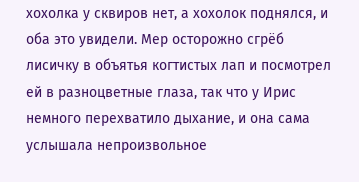хохолка у сквиров нет, а хохолок поднялся, и оба это увидели. Мер осторожно сгрёб лисичку в объятья когтистых лап и посмотрел ей в разноцветные глаза, так что у Ирис немного перехватило дыхание, и она сама услышала непроизвольное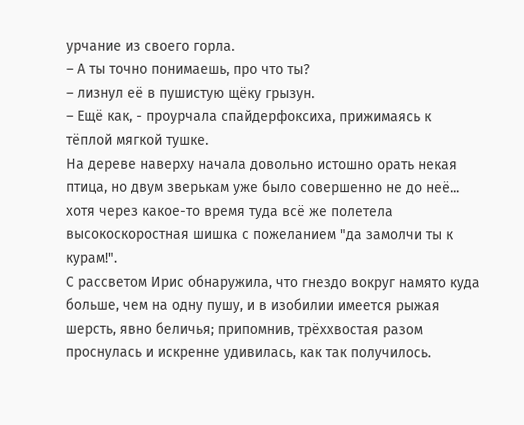урчание из своего горла.
– А ты точно понимаешь, про что ты?
– лизнул её в пушистую щёку грызун.
– Ещё как, - проурчала спайдерфоксиха, прижимаясь к тёплой мягкой тушке.
На дереве наверху начала довольно истошно орать некая птица, но двум зверькам уже было совершенно не до неё... хотя через какое-то время туда всё же полетела высокоскоростная шишка с пожеланием "да замолчи ты к курам!".
С рассветом Ирис обнаружила, что гнездо вокруг намято куда больше, чем на одну пушу, и в изобилии имеется рыжая шерсть, явно беличья; припомнив, трёххвостая разом проснулась и искренне удивилась, как так получилось.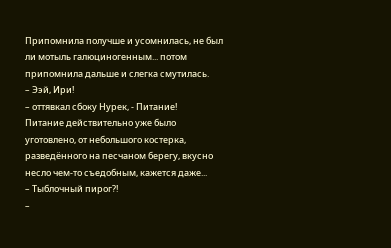Припомнила получше и усомнилась, не был ли мотыль галюциногенным... потом припомнила дальше и слегка смутилась.
– Ээй, Ири!
– оттявкал сбоку Нурек, - Питание!
Питание действительно уже было уготовлено, от небольшого костерка, разведённого на песчаном берегу, вкусно несло чем-то съедобным, кажется даже...
– Тыблочный пирог?!
–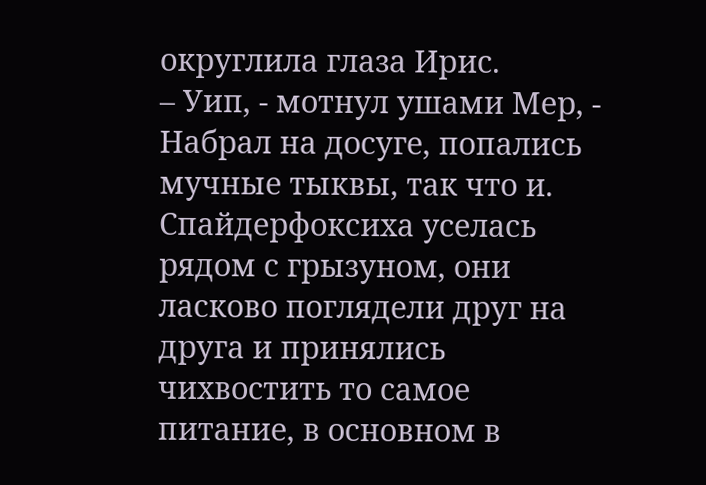округлила глаза Ирис.
– Уип, - мотнул ушами Мер, - Набрал на досуге, попались мучные тыквы, так что и.
Спайдерфоксиха уселась рядом с грызуном, они ласково поглядели друг на друга и принялись чихвостить то самое питание, в основном в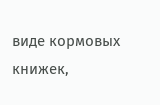виде кормовых книжек,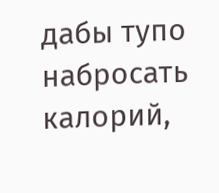дабы тупо набросать калорий,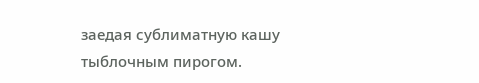заедая сублиматную кашу тыблочным пирогом.